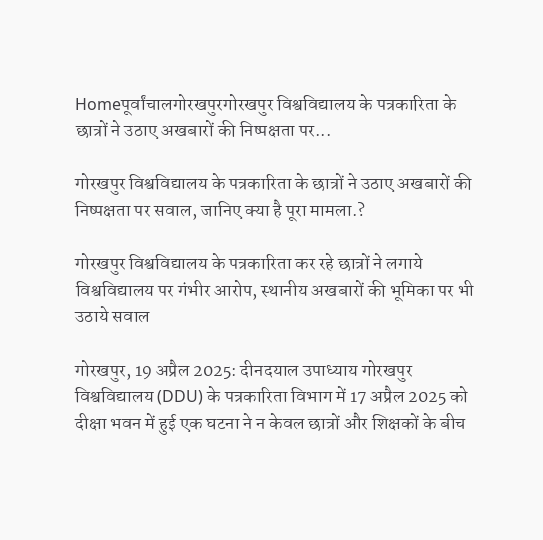Homeपूर्वांचालगोरखपुरगोरखपुर विश्वविद्यालय के पत्रकारिता के छात्रों ने उठाए अखबारों की निष्पक्षता पर...

गोरखपुर विश्वविद्यालय के पत्रकारिता के छात्रों ने उठाए अखबारों की निष्पक्षता पर सवाल, जानिए क्या है पूरा मामला.?

गोरखपुर विश्वविद्यालय के पत्रकारिता कर रहे छात्रों ने लगाये विश्वविद्यालय पर गंभीर आरोप, स्थानीय अखबारों की भूमिका पर भी उठाये सवाल

गोरखपुर, 19 अप्रैल 2025: दीनदयाल उपाध्याय गोरखपुर विश्वविद्यालय (DDU) के पत्रकारिता विभाग में 17 अप्रैल 2025 को दीक्षा भवन में हुई एक घटना ने न केवल छात्रों और शिक्षकों के बीच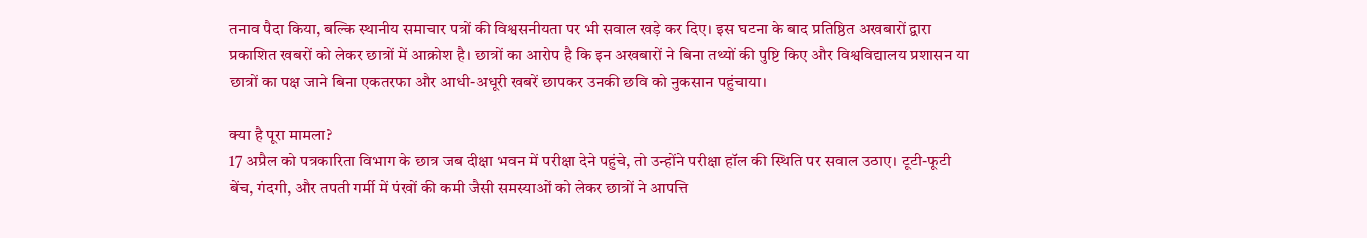तनाव पैदा किया, बल्कि स्थानीय समाचार पत्रों की विश्वसनीयता पर भी सवाल खड़े कर दिए। इस घटना के बाद प्रतिष्ठित अखबारों द्वारा प्रकाशित खबरों को लेकर छात्रों में आक्रोश है। छात्रों का आरोप है कि इन अखबारों ने बिना तथ्यों की पुष्टि किए और विश्वविद्यालय प्रशासन या छात्रों का पक्ष जाने बिना एकतरफा और आधी-अधूरी खबरें छापकर उनकी छवि को नुकसान पहुंचाया।

क्या है पूरा मामला?
17 अप्रैल को पत्रकारिता विभाग के छात्र जब दीक्षा भवन में परीक्षा देने पहुंचे, तो उन्होंने परीक्षा हॉल की स्थिति पर सवाल उठाए। टूटी-फूटी बेंच, गंदगी, और तपती गर्मी में पंखों की कमी जैसी समस्याओं को लेकर छात्रों ने आपत्ति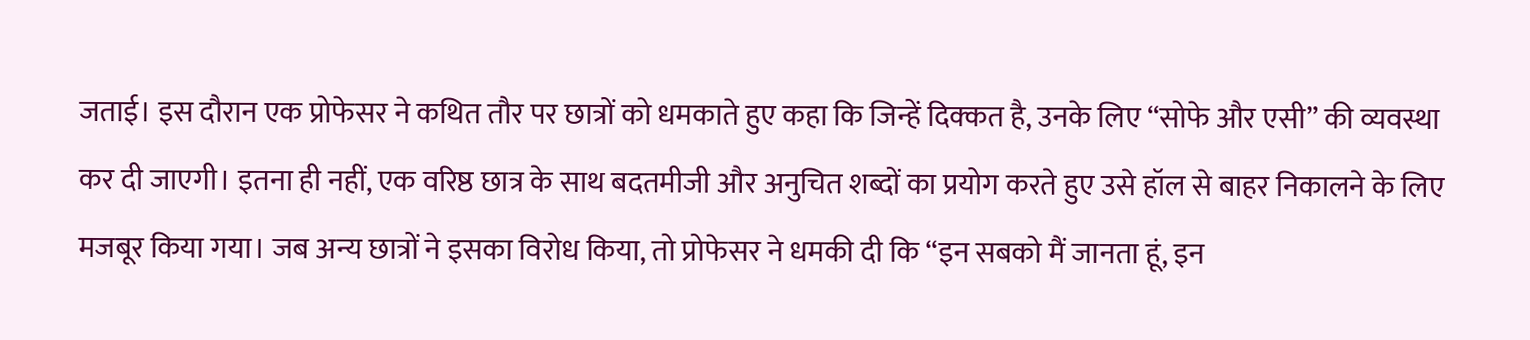जताई। इस दौरान एक प्रोफेसर ने कथित तौर पर छात्रों को धमकाते हुए कहा कि जिन्हें दिक्कत है, उनके लिए “सोफे और एसी” की व्यवस्था कर दी जाएगी। इतना ही नहीं, एक वरिष्ठ छात्र के साथ बदतमीजी और अनुचित शब्दों का प्रयोग करते हुए उसे हॉल से बाहर निकालने के लिए मजबूर किया गया। जब अन्य छात्रों ने इसका विरोध किया, तो प्रोफेसर ने धमकी दी कि “इन सबको मैं जानता हूं, इन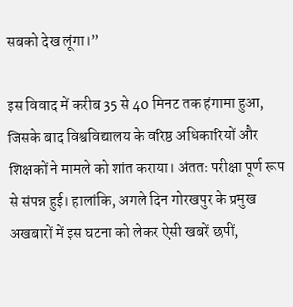सबको देख लूंगा।”

इस विवाद में करीब 35 से 40 मिनट तक हंगामा हुआ, जिसके बाद विश्वविद्यालय के वरिष्ठ अधिकारियों और शिक्षकों ने मामले को शांत कराया। अंततः परीक्षा पूर्ण रूप से संपन्न हुई। हालांकि, अगले दिन गोरखपुर के प्रमुख अखबारों में इस घटना को लेकर ऐसी खबरें छपीं,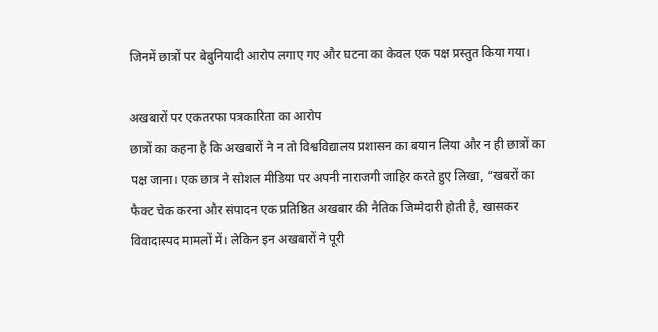जिनमें छात्रों पर बेबुनियादी आरोप लगाए गए और घटना का केवल एक पक्ष प्रस्तुत किया गया।

अखबारों पर एकतरफा पत्रकारिता का आरोप
छात्रों का कहना है कि अखबारों ने न तो विश्वविद्यालय प्रशासन का बयान लिया और न ही छात्रों का पक्ष जाना। एक छात्र ने सोशल मीडिया पर अपनी नाराजगी जाहिर करते हुए लिखा, “खबरों का फैक्ट चेक करना और संपादन एक प्रतिष्ठित अखबार की नैतिक जिम्मेदारी होती है, खासकर विवादास्पद मामलों में। लेकिन इन अखबारों ने पूरी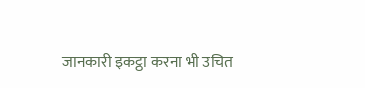जानकारी इकट्ठा करना भी उचित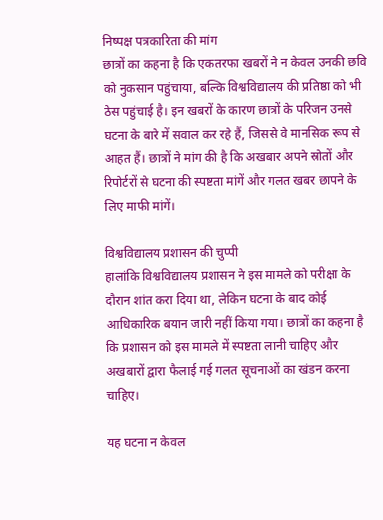निष्पक्ष पत्रकारिता की मांग
छात्रों का कहना है कि एकतरफा खबरों ने न केवल उनकी छवि को नुकसान पहुंचाया, बल्कि विश्वविद्यालय की प्रतिष्ठा को भी ठेस पहुंचाई है। इन खबरों के कारण छात्रों के परिजन उनसे घटना के बारे में सवाल कर रहे हैं, जिससे वे मानसिक रूप से आहत हैं। छात्रों ने मांग की है कि अखबार अपने स्रोतों और रिपोर्टरों से घटना की स्पष्टता मांगें और गलत खबर छापने के लिए माफी मांगें।

विश्वविद्यालय प्रशासन की चुप्पी
हालांकि विश्वविद्यालय प्रशासन ने इस मामले को परीक्षा के दौरान शांत करा दिया था, लेकिन घटना के बाद कोई आधिकारिक बयान जारी नहीं किया गया। छात्रों का कहना है कि प्रशासन को इस मामले में स्पष्टता लानी चाहिए और अखबारों द्वारा फैलाई गई गलत सूचनाओं का खंडन करना चाहिए।

यह घटना न केवल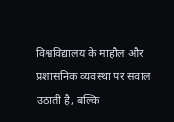विश्वविद्यालय के माहौल और प्रशासनिक व्यवस्था पर सवाल उठाती है, बल्कि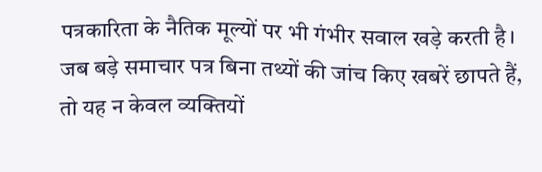पत्रकारिता के नैतिक मूल्यों पर भी गंभीर सवाल खड़े करती है। जब बड़े समाचार पत्र बिना तथ्यों की जांच किए खबरें छापते हैं, तो यह न केवल व्यक्तियों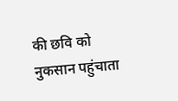की छवि को नुकसान पहुंचाता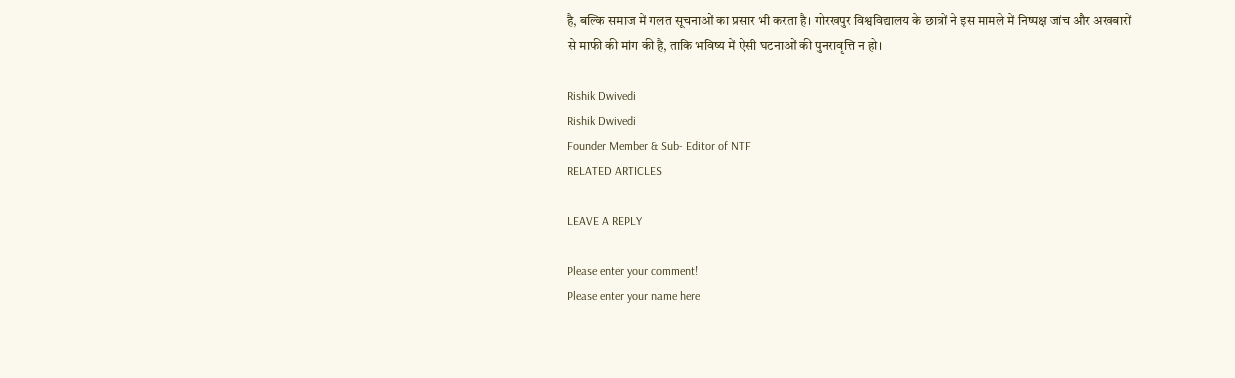है, बल्कि समाज में गलत सूचनाओं का प्रसार भी करता है। गोरखपुर विश्वविद्यालय के छात्रों ने इस मामले में निष्पक्ष जांच और अखबारों से माफी की मांग की है, ताकि भविष्य में ऐसी घटनाओं की पुनरावृत्ति न हो।

Rishik Dwivedi
Rishik Dwivedi
Founder Member & Sub- Editor of NTF
RELATED ARTICLES

LEAVE A REPLY

Please enter your comment!
Please enter your name here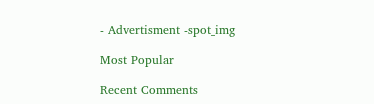- Advertisment -spot_img

Most Popular

Recent Comments